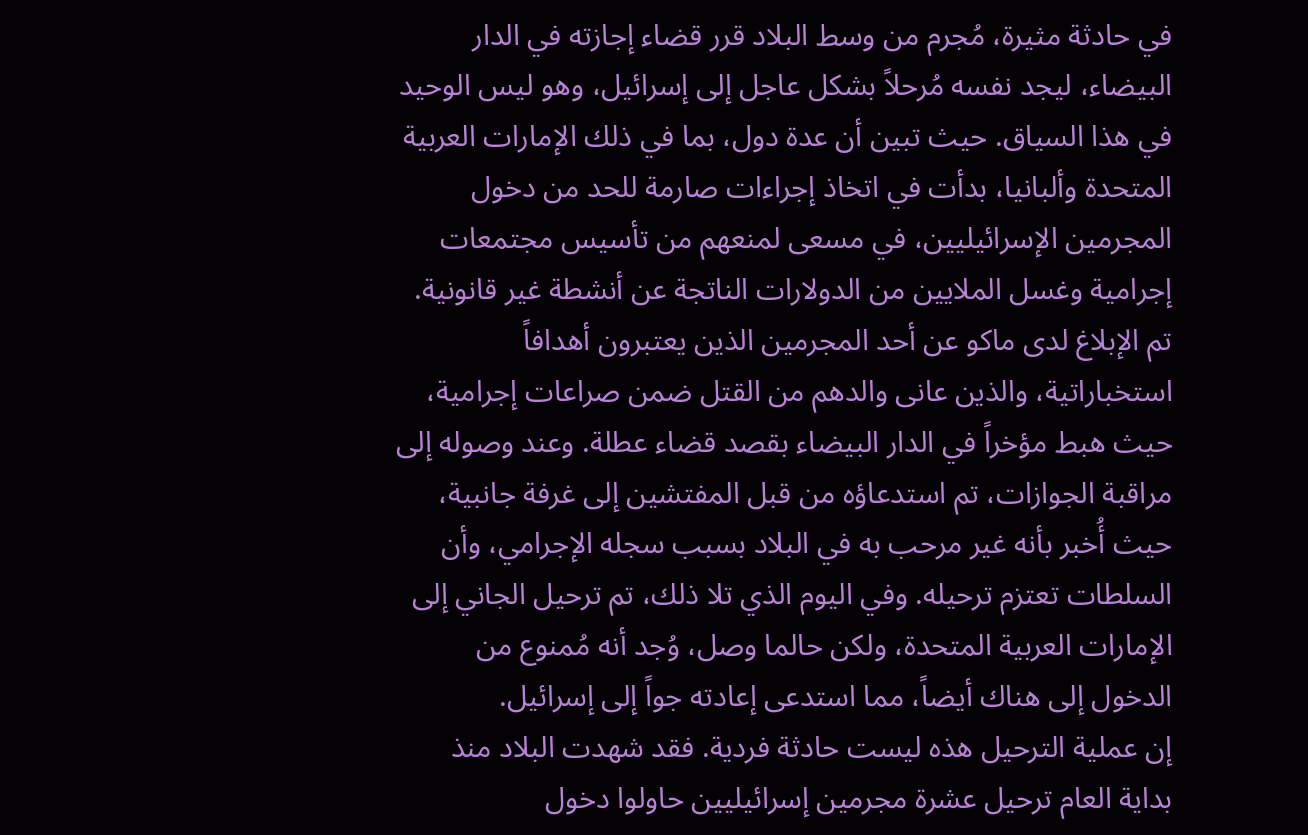في حادثة مثيرة، مُجرم من وسط البلاد قرر قضاء إجازته في الدار البيضاء، ليجد نفسه مُرحلاً بشكل عاجل إلى إسرائيل، وهو ليس الوحيد في هذا السياق. حيث تبين أن عدة دول، بما في ذلك الإمارات العربية المتحدة وألبانيا، بدأت في اتخاذ إجراءات صارمة للحد من دخول المجرمين الإسرائيليين، في مسعى لمنعهم من تأسيس مجتمعات إجرامية وغسل الملايين من الدولارات الناتجة عن أنشطة غير قانونية.
تم الإبلاغ لدى ماكو عن أحد المجرمين الذين يعتبرون أهدافاً استخباراتية، والذين عانى والدهم من القتل ضمن صراعات إجرامية، حيث هبط مؤخراً في الدار البيضاء بقصد قضاء عطلة. وعند وصوله إلى مراقبة الجوازات، تم استدعاؤه من قبل المفتشين إلى غرفة جانبية، حيث أُخبر بأنه غير مرحب به في البلاد بسبب سجله الإجرامي، وأن السلطات تعتزم ترحيله. وفي اليوم الذي تلا ذلك، تم ترحيل الجاني إلى الإمارات العربية المتحدة، ولكن حالما وصل، وُجد أنه مُمنوع من الدخول إلى هناك أيضاً، مما استدعى إعادته جواً إلى إسرائيل.
إن عملية الترحيل هذه ليست حادثة فردية. فقد شهدت البلاد منذ بداية العام ترحيل عشرة مجرمين إسرائيليين حاولوا دخول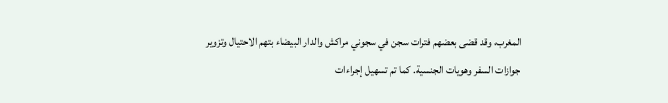المغرب، وقد قضى بعضهم فترات سجن في سجوني مراكش والدار البيضاء بتهم الاحتيال وتزوير جوازات السفر وهويات الجنسية. كما تم تسهيل إجراءات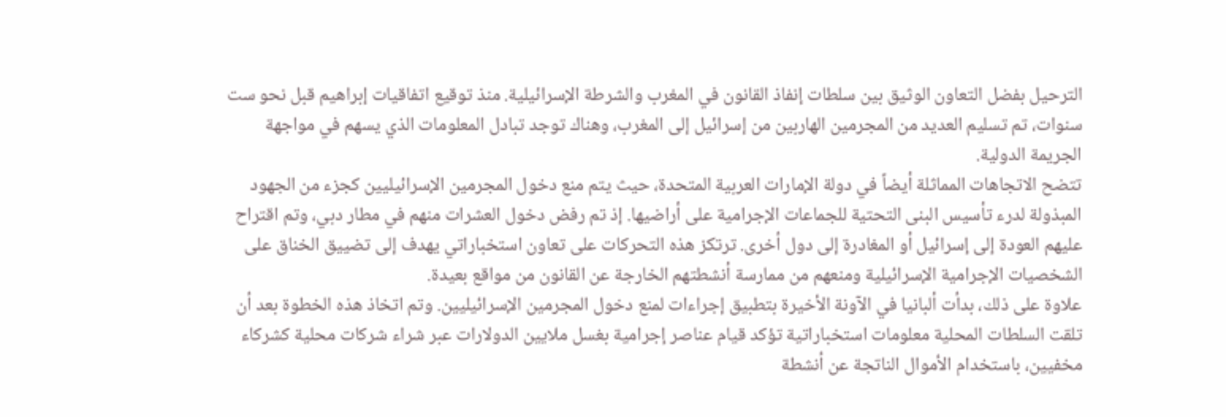الترحيل بفضل التعاون الوثيق بين سلطات إنفاذ القانون في المغرب والشرطة الإسرائيلية. منذ توقيع اتفاقيات إبراهيم قبل نحو ست سنوات، تم تسليم العديد من المجرمين الهاربين من إسرائيل إلى المغرب، وهناك توجد تبادل المعلومات الذي يسهم في مواجهة الجريمة الدولية.
تتضح الاتجاهات المماثلة أيضاً في دولة الإمارات العربية المتحدة، حيث يتم منع دخول المجرمين الإسرائيليين كجزء من الجهود المبذولة لدرء تأسيس البنى التحتية للجماعات الإجرامية على أراضيها. إذ تم رفض دخول العشرات منهم في مطار دبي، وتم اقتراح عليهم العودة إلى إسرائيل أو المغادرة إلى دول أخرى. ترتكز هذه التحركات على تعاون استخباراتي يهدف إلى تضييق الخناق على الشخصيات الإجرامية الإسرائيلية ومنعهم من ممارسة أنشطتهم الخارجة عن القانون من مواقع بعيدة.
علاوة على ذلك، بدأت ألبانيا في الآونة الأخيرة بتطبيق إجراءات لمنع دخول المجرمين الإسرائيليين. وتم اتخاذ هذه الخطوة بعد أن تلقت السلطات المحلية معلومات استخباراتية تؤكد قيام عناصر إجرامية بغسل ملايين الدولارات عبر شراء شركات محلية كشركاء مخفيين، باستخدام الأموال الناتجة عن أنشطة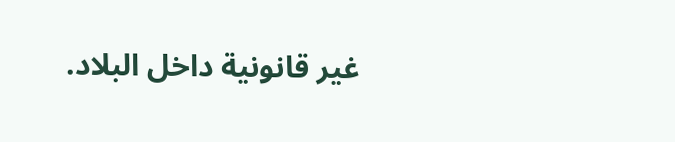غير قانونية داخل البلاد.